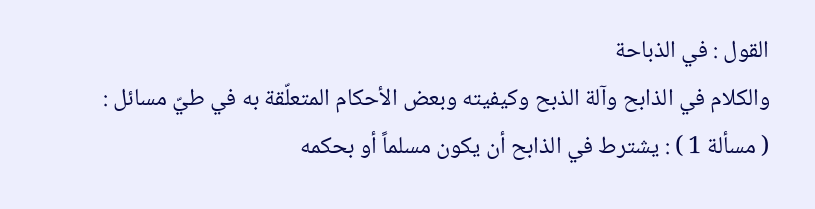القول : في الذباحة
والكلام في الذابح وآلة الذبح وكيفيته وبعض الأحكام المتعلّقة به في طيّ مسائل :
( مسألة 1 ) : يشترط في الذابح أن يكون مسلماً أو بحكمه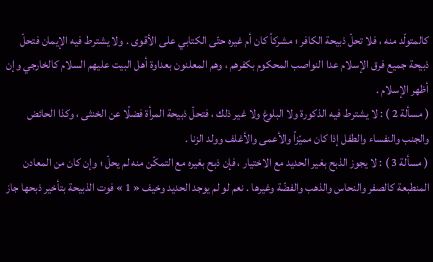كالمتولّد منه ، فلا تحلّ ذبيحة الكافر ؛ مشركاً كان أم غيره حتّى الكتابي على الأقوى . ولا يشترط فيه الإيمان فتحلّ ذبيحة جميع فرق الإسلام عدا النواصب المحكوم بكفرهم ، وهم المعلنون بعداوة أهل البيت عليهم السلام كالخارجي وإن أظهر الإسلام .
( مسألة 2 ) : لا يشترط فيه الذكورة ولا البلوغ ولا غير ذلك ، فتحلّ ذبيحة المرأة فضلًا عن الخنثى ، وكذا الحائض والجنب والنفساء والطفل إذا كان مميّزاً والأعمى والأغلف وولد الزنا .
( مسألة 3 ) : لا يجوز الذبح بغير الحديد مع الاختيار ، فإن ذبح بغيره مع التمكّن منه لم يحلّ ؛ وإن كان من المعادن المنطبعة كالصفر والنحاس والذهب والفضّة وغيرها . نعم لو لم يوجد الحديد وخيف « 1 » فوت الذبيحة بتأخير ذبحها جاز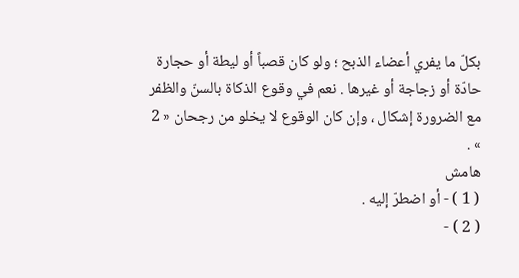بكلّ ما يفري أعضاء الذبح ؛ ولو كان قصباً أو ليطة أو حجارة حادّة أو زجاجة أو غيرها . نعم في وقوع الذكاة بالسنّ والظفر مع الضرورة إشكال ، وإن كان الوقوع لا يخلو من رجحان « 2 » .
هامش
( 1 ) - أو اضطرّ إليه .
( 2 ) -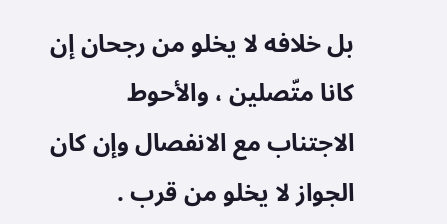بل خلافه لا يخلو من رجحان إن كانا متّصلين ، والأحوط الاجتناب مع الانفصال وإن كان الجواز لا يخلو من قرب .